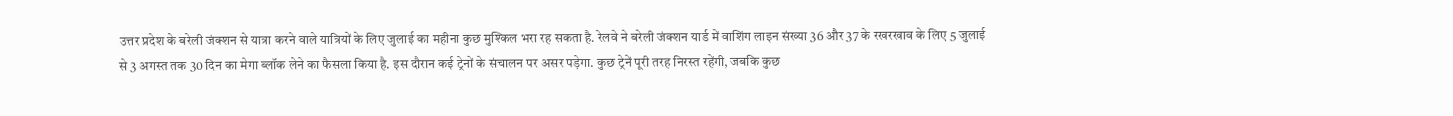उत्तर प्रदेश के बरेली जंक्शन से यात्रा करने वाले यात्रियों के लिए जुलाई का महीना कुछ मुश्किल भरा रह सकता है. रेलवे ने बरेली जंक्शन यार्ड में वाशिंग लाइन संख्या 36 और 37 के रखरखाव के लिए 5 जुलाई से 3 अगस्त तक 30 दिन का मेगा ब्लॉक लेने का फैसला किया है. इस दौरान कई ट्रेनों के संचालन पर असर पड़ेगा. कुछ ट्रेनें पूरी तरह निरस्त रहेंगी, जबकि कुछ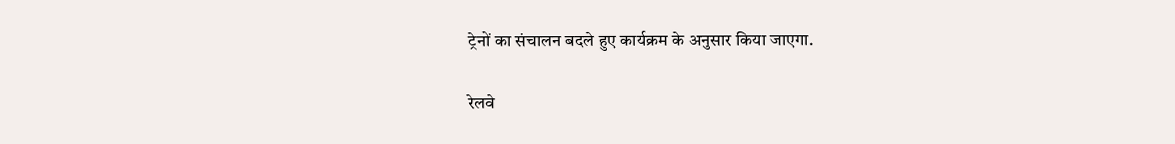ट्रेनों का संचालन बदले हुए कार्यक्रम के अनुसार किया जाएगा.

रेलवे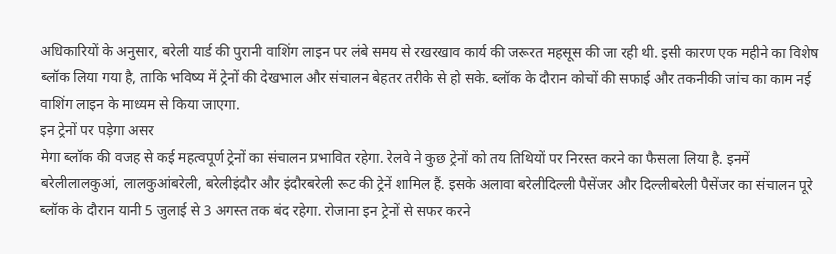अधिकारियों के अनुसार, बरेली यार्ड की पुरानी वाशिंग लाइन पर लंबे समय से रखरखाव कार्य की जरूरत महसूस की जा रही थी. इसी कारण एक महीने का विशेष ब्लॉक लिया गया है, ताकि भविष्य में ट्रेनों की देखभाल और संचालन बेहतर तरीके से हो सके. ब्लॉक के दौरान कोचों की सफाई और तकनीकी जांच का काम नई वाशिंग लाइन के माध्यम से किया जाएगा.
इन ट्रेनों पर पड़ेगा असर
मेगा ब्लॉक की वजह से कई महत्वपूर्ण ट्रेनों का संचालन प्रभावित रहेगा. रेलवे ने कुछ ट्रेनों को तय तिथियों पर निरस्त करने का फैसला लिया है. इनमें बरेलीलालकुआं, लालकुआंबरेली, बरेलीइंदौर और इंदौरबरेली रूट की ट्रेनें शामिल हैं. इसके अलावा बरेलीदिल्ली पैसेंजर और दिल्लीबरेली पैसेंजर का संचालन पूरे ब्लॉक के दौरान यानी 5 जुलाई से 3 अगस्त तक बंद रहेगा. रोजाना इन ट्रेनों से सफर करने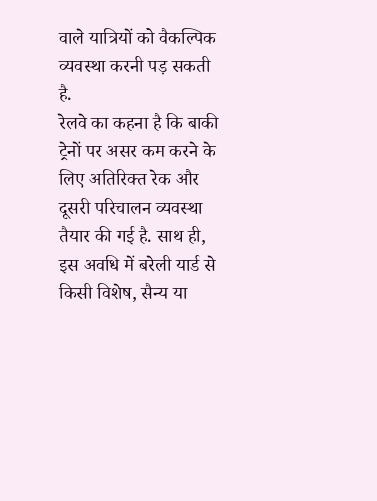वाले यात्रियों को वैकल्पिक व्यवस्था करनी पड़ सकती है.
रेलवे का कहना है कि बाकी ट्रेनों पर असर कम करने के लिए अतिरिक्त रेक और दूसरी परिचालन व्यवस्था तैयार की गई है. साथ ही, इस अवधि में बरेली यार्ड से किसी विशेष, सैन्य या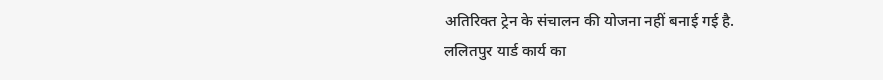अतिरिक्त ट्रेन के संचालन की योजना नहीं बनाई गई है.
ललितपुर यार्ड कार्य का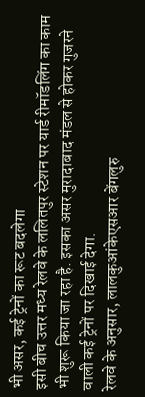भी असर, कई ट्रेनों का रूट बदलेगा
इसी बीच उत्तर मध्य रेलवे के ललितपुर स्टेशन पर यार्ड रीमॉडलिंग का काम भी शुरू किया जा रहा है. इसका असर मुरादाबाद मंडल से होकर गुजरने वाली कई ट्रेनों पर दिखाई देगा.
रेलवे के अनुसार, लालकुआंकेएसआर बेंगलुरु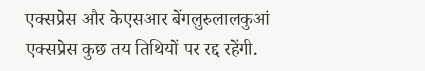एक्सप्रेस और केएसआर बेंगलुरुलालकुआं एक्सप्रेस कुछ तय तिथियों पर रद्द रहेंगी.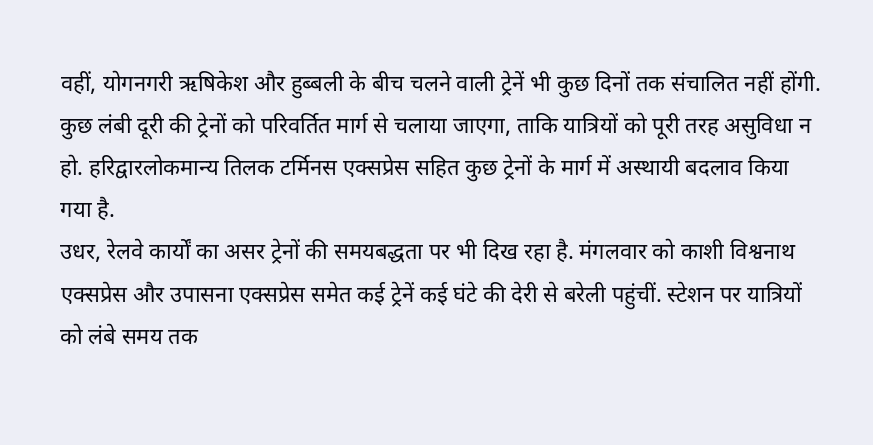वहीं, योगनगरी ऋषिकेश और हुब्बली के बीच चलने वाली ट्रेनें भी कुछ दिनों तक संचालित नहीं होंगी.
कुछ लंबी दूरी की ट्रेनों को परिवर्तित मार्ग से चलाया जाएगा, ताकि यात्रियों को पूरी तरह असुविधा न हो. हरिद्वारलोकमान्य तिलक टर्मिनस एक्सप्रेस सहित कुछ ट्रेनों के मार्ग में अस्थायी बदलाव किया गया है.
उधर, रेलवे कार्यों का असर ट्रेनों की समयबद्धता पर भी दिख रहा है. मंगलवार को काशी विश्वनाथ एक्सप्रेस और उपासना एक्सप्रेस समेत कई ट्रेनें कई घंटे की देरी से बरेली पहुंचीं. स्टेशन पर यात्रियों को लंबे समय तक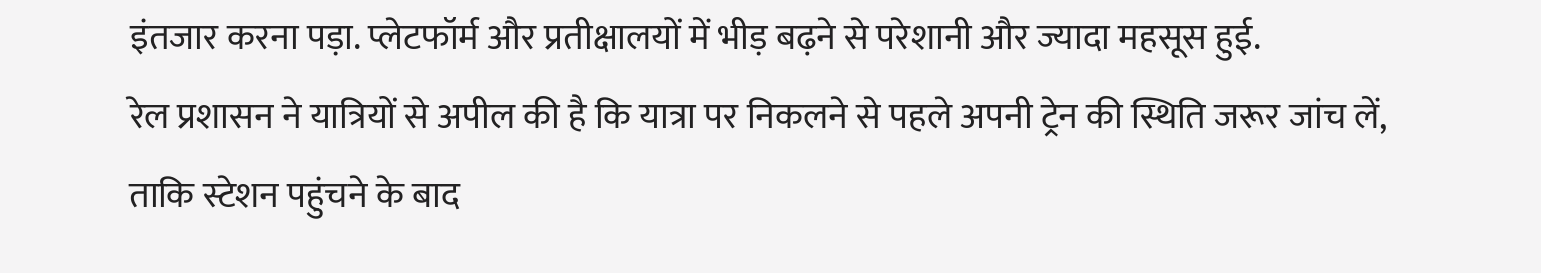इंतजार करना पड़ा. प्लेटफॉर्म और प्रतीक्षालयों में भीड़ बढ़ने से परेशानी और ज्यादा महसूस हुई.
रेल प्रशासन ने यात्रियों से अपील की है कि यात्रा पर निकलने से पहले अपनी ट्रेन की स्थिति जरूर जांच लें, ताकि स्टेशन पहुंचने के बाद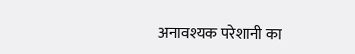अनावश्यक परेशानी का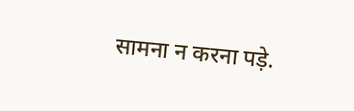सामना न करना पड़े.